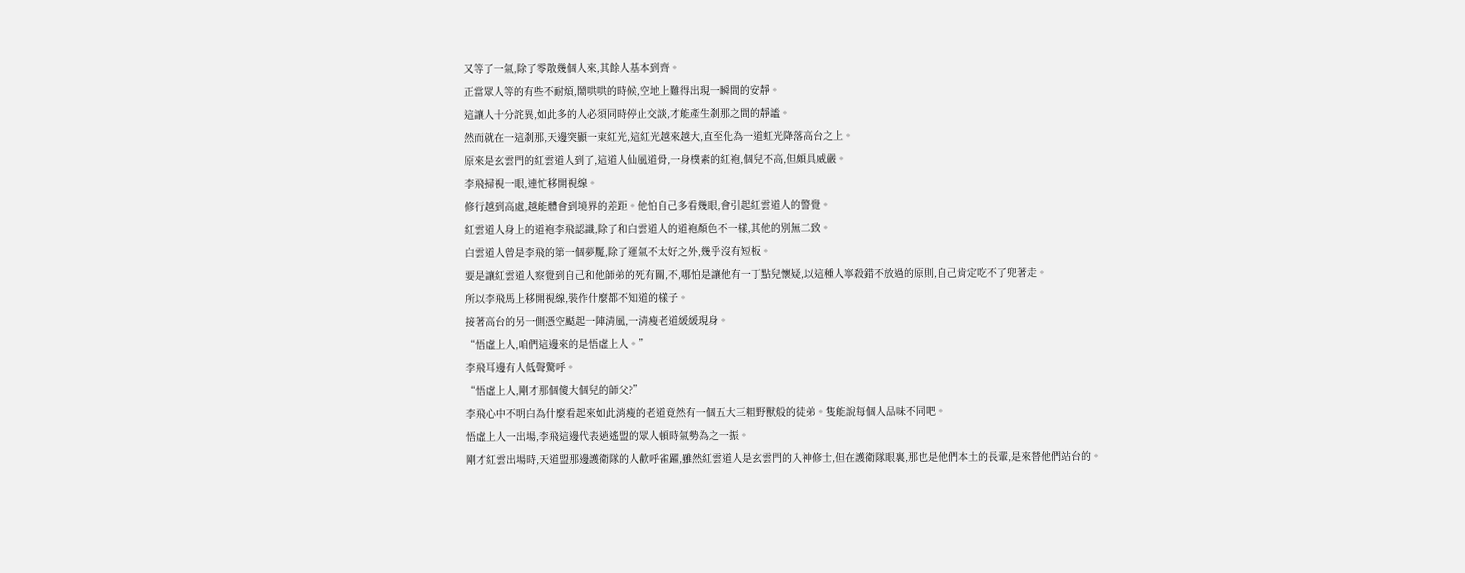又等了一氣,除了零散幾個人來,其餘人基本到齊。
正當眾人等的有些不耐煩,鬧哄哄的時候,空地上難得出現一瞬間的安靜。
這讓人十分詫異,如此多的人必須同時停止交談,才能產生剎那之間的靜謐。
然而就在一這剎那,天邊突顯一束紅光,這紅光越來越大,直至化為一道虹光降落高台之上。
原來是玄雲門的紅雲道人到了,這道人仙風道骨,一身樸素的紅袍,個兒不高,但頗具威嚴。
李飛掃視一眼,連忙移開視線。
修行越到高處,越能體會到境界的差距。他怕自己多看幾眼,會引起紅雲道人的警覺。
紅雲道人身上的道袍李飛認識,除了和白雲道人的道袍顏色不一樣,其他的別無二致。
白雲道人曾是李飛的第一個夢魘,除了運氣不太好之外,幾乎沒有短板。
要是讓紅雲道人察覺到自己和他師弟的死有關,不,哪怕是讓他有一丁點兒懷疑,以這種人寧殺錯不放過的原則,自己肯定吃不了兜著走。
所以李飛馬上移開視線,裝作什麼都不知道的樣子。
接著高台的另一側憑空颳起一陣清風,一清瘦老道緩緩現身。
“悟虛上人,咱們這邊來的是悟虛上人。”
李飛耳邊有人低聲驚呼。
“悟虛上人,剛才那個傻大個兒的師父?”
李飛心中不明白為什麼看起來如此消瘦的老道竟然有一個五大三粗野獸般的徒弟。隻能說每個人品味不同吧。
悟虛上人一出場,李飛這邊代表逍遙盟的眾人頓時氣勢為之一振。
剛才紅雲出場時,天道盟那邊護衛隊的人歡呼雀躍,雖然紅雲道人是玄雲門的入神修士,但在護衛隊眼裏,那也是他們本土的長輩,是來替他們站台的。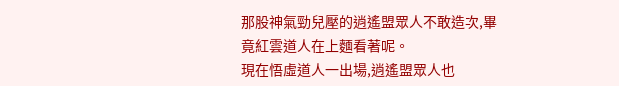那股神氣勁兒壓的逍遙盟眾人不敢造次,畢竟紅雲道人在上麵看著呢。
現在悟虛道人一出場,逍遙盟眾人也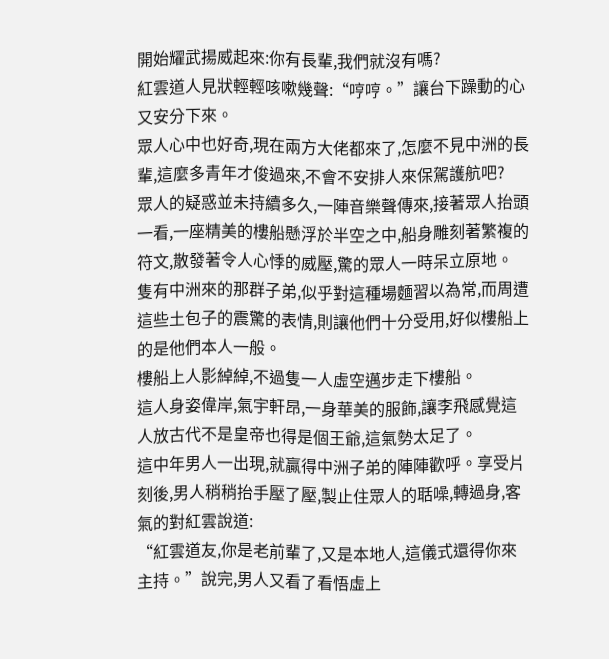開始耀武揚威起來:你有長輩,我們就沒有嗎?
紅雲道人見狀輕輕咳嗽幾聲:“哼哼。”讓台下躁動的心又安分下來。
眾人心中也好奇,現在兩方大佬都來了,怎麼不見中洲的長輩,這麼多青年才俊過來,不會不安排人來保駕護航吧?
眾人的疑惑並未持續多久,一陣音樂聲傳來,接著眾人抬頭一看,一座精美的樓船懸浮於半空之中,船身雕刻著繁複的符文,散發著令人心悸的威壓,驚的眾人一時呆立原地。
隻有中洲來的那群子弟,似乎對這種場麵習以為常,而周遭這些土包子的震驚的表情,則讓他們十分受用,好似樓船上的是他們本人一般。
樓船上人影綽綽,不過隻一人虛空邁步走下樓船。
這人身姿偉岸,氣宇軒昂,一身華美的服飾,讓李飛感覺這人放古代不是皇帝也得是個王爺,這氣勢太足了。
這中年男人一出現,就贏得中洲子弟的陣陣歡呼。享受片刻後,男人稍稍抬手壓了壓,製止住眾人的聒噪,轉過身,客氣的對紅雲說道:
“紅雲道友,你是老前輩了,又是本地人,這儀式還得你來主持。”說完,男人又看了看悟虛上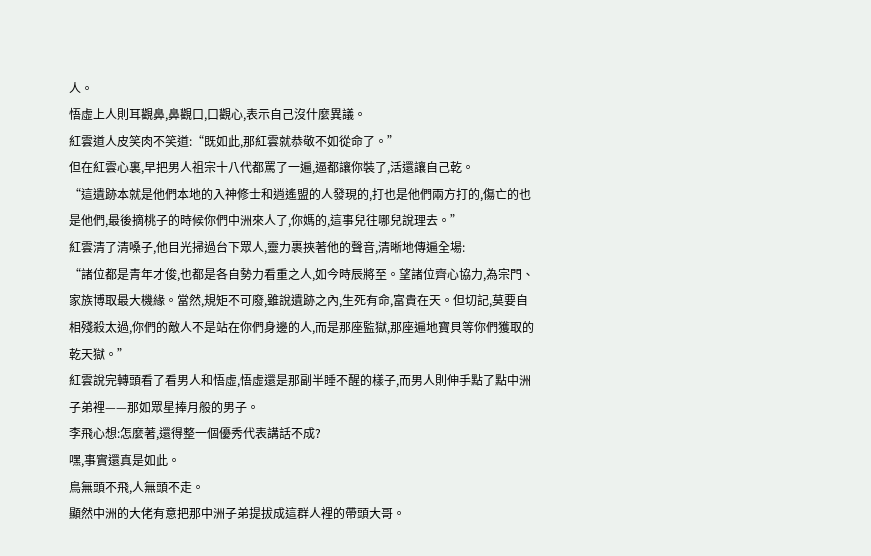人。
悟虛上人則耳觀鼻,鼻觀口,口觀心,表示自己沒什麼異議。
紅雲道人皮笑肉不笑道:“既如此,那紅雲就恭敬不如從命了。”
但在紅雲心裏,早把男人祖宗十八代都罵了一遍,逼都讓你裝了,活還讓自己乾。
“這遺跡本就是他們本地的入神修士和逍遙盟的人發現的,打也是他們兩方打的,傷亡的也是他們,最後摘桃子的時候你們中洲來人了,你媽的,這事兒往哪兒說理去。”
紅雲清了清嗓子,他目光掃過台下眾人,靈力裹挾著他的聲音,清晰地傳遍全場:
“諸位都是青年才俊,也都是各自勢力看重之人,如今時辰將至。望諸位齊心協力,為宗門、家族博取最大機緣。當然,規矩不可廢,雖說遺跡之內,生死有命,富貴在天。但切記,莫要自相殘殺太過,你們的敵人不是站在你們身邊的人,而是那座監獄,那座遍地寶貝等你們獲取的乾天獄。”
紅雲說完轉頭看了看男人和悟虛,悟虛還是那副半睡不醒的樣子,而男人則伸手點了點中洲子弟裡——那如眾星捧月般的男子。
李飛心想:怎麼著,還得整一個優秀代表講話不成?
嘿,事實還真是如此。
鳥無頭不飛,人無頭不走。
顯然中洲的大佬有意把那中洲子弟提拔成這群人裡的帶頭大哥。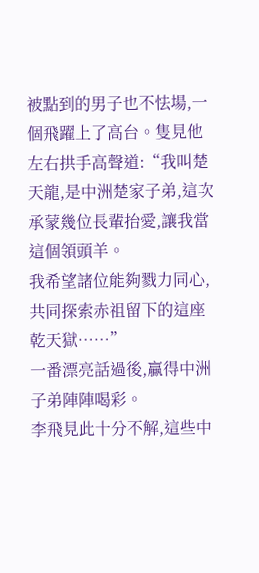被點到的男子也不怯場,一個飛躍上了高台。隻見他左右拱手高聲道:“我叫楚天龍,是中洲楚家子弟,這次承蒙幾位長輩抬愛,讓我當這個領頭羊。
我希望諸位能夠戮力同心,共同探索赤祖留下的這座乾天獄……”
一番漂亮話過後,贏得中洲子弟陣陣喝彩。
李飛見此十分不解,這些中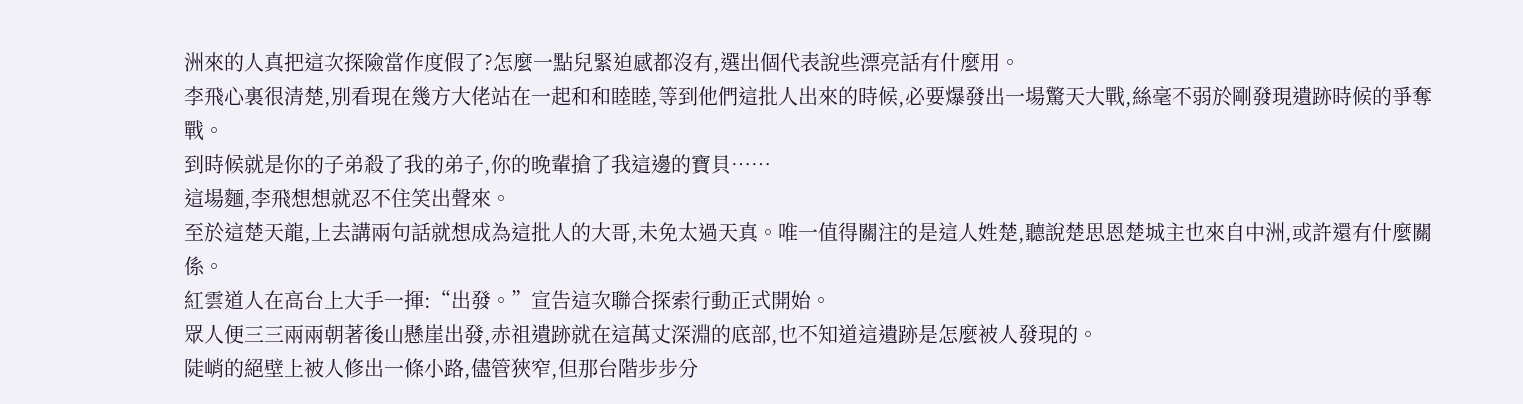洲來的人真把這次探險當作度假了?怎麼一點兒緊迫感都沒有,選出個代表說些漂亮話有什麼用。
李飛心裏很清楚,別看現在幾方大佬站在一起和和睦睦,等到他們這批人出來的時候,必要爆發出一場驚天大戰,絲毫不弱於剛發現遺跡時候的爭奪戰。
到時候就是你的子弟殺了我的弟子,你的晚輩搶了我這邊的寶貝……
這場麵,李飛想想就忍不住笑出聲來。
至於這楚天龍,上去講兩句話就想成為這批人的大哥,未免太過天真。唯一值得關注的是這人姓楚,聽說楚思恩楚城主也來自中洲,或許還有什麼關係。
紅雲道人在高台上大手一揮:“出發。”宣告這次聯合探索行動正式開始。
眾人便三三兩兩朝著後山懸崖出發,赤祖遺跡就在這萬丈深淵的底部,也不知道這遺跡是怎麼被人發現的。
陡峭的絕壁上被人修出一條小路,儘管狹窄,但那台階步步分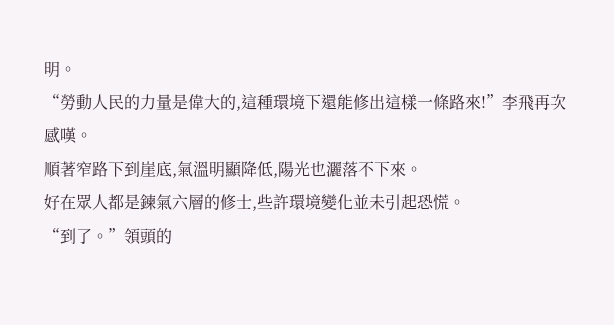明。
“勞動人民的力量是偉大的,這種環境下還能修出這樣一條路來!”李飛再次感嘆。
順著窄路下到崖底,氣溫明顯降低,陽光也灑落不下來。
好在眾人都是鍊氣六層的修士,些許環境變化並未引起恐慌。
“到了。”領頭的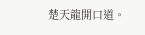楚天龍開口道。